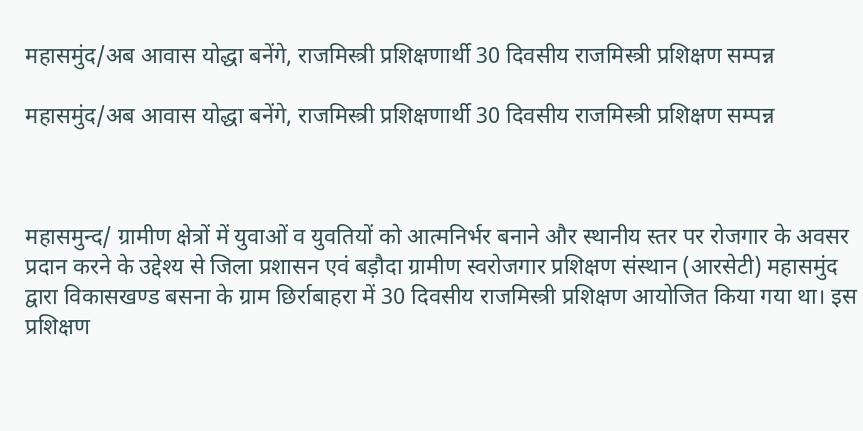महासमुंद/अब आवास योद्धा बनेंगे, राजमिस्त्री प्रशिक्षणार्थी 30 दिवसीय राजमिस्त्री प्रशिक्षण सम्पन्न

महासमुंद/अब आवास योद्धा बनेंगे, राजमिस्त्री प्रशिक्षणार्थी 30 दिवसीय राजमिस्त्री प्रशिक्षण सम्पन्न



महासमुन्द/ ग्रामीण क्षेत्रों में युवाओं व युवतियों को आत्मनिर्भर बनाने और स्थानीय स्तर पर रोजगार के अवसर प्रदान करने के उद्देश्य से जिला प्रशासन एवं बड़ौदा ग्रामीण स्वरोजगार प्रशिक्षण संस्थान (आरसेटी) महासमुंद द्वारा विकासखण्ड बसना के ग्राम छिर्राबाहरा में 30 दिवसीय राजमिस्त्री प्रशिक्षण आयोजित किया गया था। इस प्रशिक्षण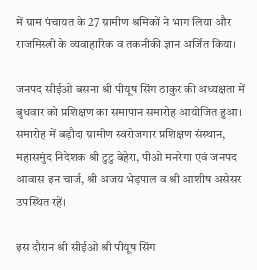में ग्राम पंचायत के 27 ग्रामीण श्रमिकों ने भाग लिया और राजमिस्त्री के व्यवाहारिक व तकनीकी ज्ञान अर्जित किया।

जनपद सीईओ बसना श्री पीयूष सिंग ठाकुर की अध्यक्षता में बुधवार को प्रशिक्षण का समापान समारोह आयोजित हुआ। समारोह में बड़ौदा ग्रामीण स्वरोजगार प्रशिक्षण संस्थान, महासमुंद निदेशक श्री टुटु बेहेरा, पीओ मनरेगा एवं जनपद आवास इन चार्ज, श्री अजय भेड़पाल व श्री आशीष असेसर उपस्थित रहें।

इस दौरान श्री सीईओ श्री पीयूष सिंग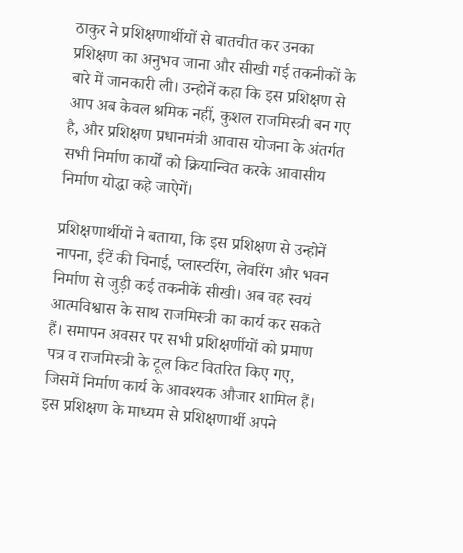ठाकुर ने प्रशिक्षणार्थीयों से बातचीत कर उनका प्रशिक्षण का अनुभव जाना और सीखी गई तकनीकों के बारे में जानकारी ली। उन्होनें कहा कि इस प्रशिक्षण से आप अब केवल श्रमिक नहीं, कुशल राजमिस्त्री बन गए है, और प्रशिक्षण प्रधानमंत्री आवास योजना के अंतर्गत सभी निर्माण कार्यों को क्रियान्वित करके आवासीय निर्माण योद्धा कहे जाऐगें।

प्रशिक्षणार्थीयों ने बताया, कि इस प्रशिक्षण से उन्होनें नापना, ईटें की चिनाई, प्लास्टरिंग, लेवरिंग और भवन निर्माण से जुड़ी कई तकनीकें सीखी। अब वह स्वयं आत्मविश्वास के साथ राजमिस्त्री का कार्य कर सकते हैं। समापन अवसर पर सभी प्रशिक्षर्णीयों को प्रमाण पत्र व राजमिस्त्री के टूल किट वितरित किए गए, जिसमें निर्माण कार्य के आवश्यक औजार शामिल हैं। इस प्रशिक्षण के माध्यम से प्रशिक्षणार्थी अपने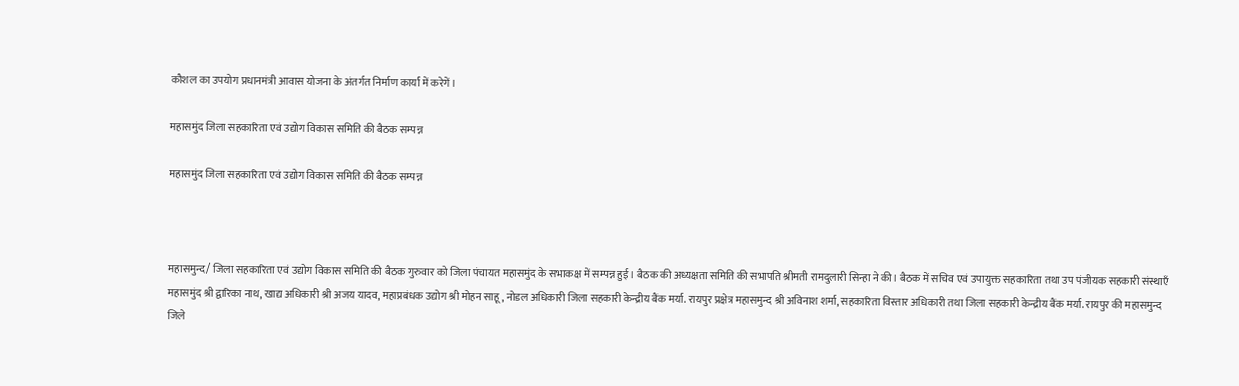कौशल का उपयोग प्रधानमंत्री आवास योजना के अंतर्गत निर्माण कार्यां में करेगें।

महासमुंद जिला सहकारिता एवं उद्योग विकास समिति की बैठक सम्पन्न

महासमुंद जिला सहकारिता एवं उद्योग विकास समिति की बैठक सम्पन्न



महासमुन्द/ जिला सहकारिता एवं उद्योग विकास समिति की बैठक गुरुवार को जिला पंचायत महासमुंद के सभाकक्ष में सम्पन्न हुई। बैठक की अध्यक्षता समिति की सभापति श्रीमती रामदुलारी सिन्हा ने की। बैठक में सचिव एवं उपायुक्त सहकारिता तथा उप पंजीयक सहकारी संस्थाएँ महासमुंद श्री द्वारिका नाथ, खाद्य अधिकारी श्री अजय यादव, महाप्रबंधक उद्योग श्री मोहन साहू, नोडल अधिकारी जिला सहकारी केन्द्रीय बैंक मर्या. रायपुर प्रक्षेत्र महासमुन्द श्री अविनाश शर्मा, सहकारिता विस्तार अधिकारी तथा जिला सहकारी केन्द्रीय बैंक मर्या. रायपुर की महासमुन्द जिले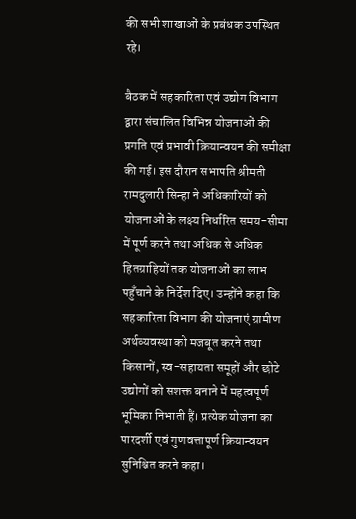की सभी शाखाओं के प्रबंधक उपस्थित रहे।

बैठक में सहकारिता एवं उद्योग विभाग द्वारा संचालित विभिन्न योजनाओं की प्रगति एवं प्रभावी क्रियान्वयन की समीक्षा की गई। इस दौरान सभापति श्रीमती रामदुलारी सिन्हा ने अधिकारियों को योजनाओं के लक्ष्य निर्धारित समय-सीमा में पूर्ण करने तथा अधिक से अधिक हितग्राहियों तक योजनाओं का लाभ पहुँचाने के निर्देश दिए। उन्होंने कहा कि सहकारिता विभाग की योजनाएं ग्रामीण अर्थव्यवस्था को मजबूत करने तथा किसानों, स्व-सहायता समूहों और छोटे उद्योगों को सशक्त बनाने में महत्वपूर्ण भूमिका निभाती हैं। प्रत्येक योजना का पारदर्शी एवं गुणवत्तापूर्ण क्रियान्वयन सुनिश्चित करने कहा।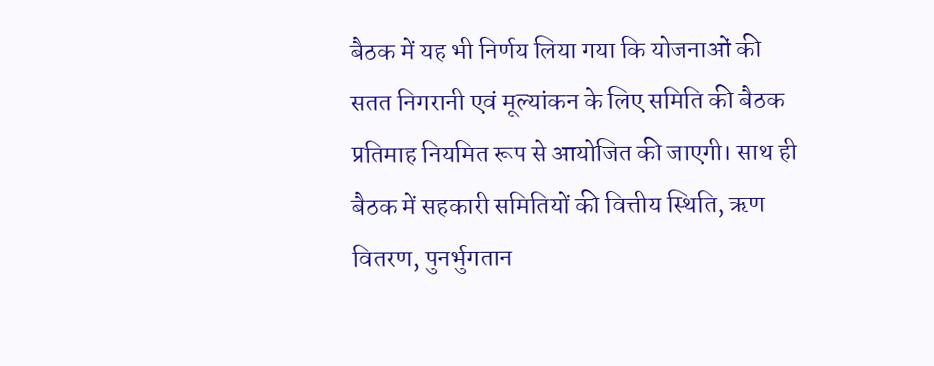बैठक में यह भी निर्णय लिया गया कि योजनाओं की सतत निगरानी एवं मूल्यांकन के लिए समिति की बैठक प्रतिमाह नियमित रूप से आयोजित की जाएगी। साथ ही बैठक में सहकारी समितियों की वित्तीय स्थिति, ऋण वितरण, पुनर्भुगतान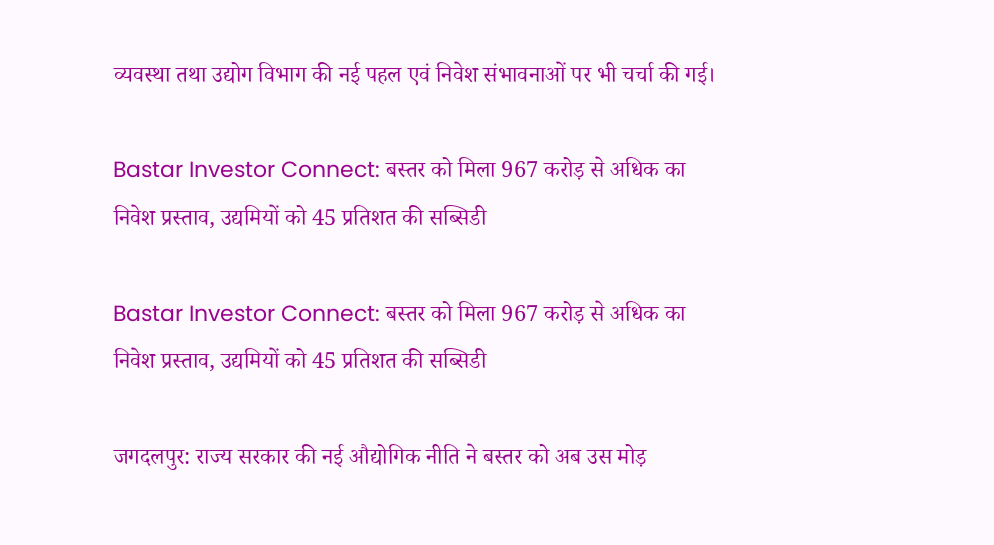व्यवस्था तथा उद्योग विभाग की नई पहल एवं निवेश संभावनाओं पर भी चर्चा की गई।

Bastar Investor Connect: बस्तर को मिला 967 करोड़ से अधिक का निवेश प्रस्ताव, उद्यमियों को 45 प्रतिशत की सब्सिडी

Bastar Investor Connect: बस्तर को मिला 967 करोड़ से अधिक का निवेश प्रस्ताव, उद्यमियों को 45 प्रतिशत की सब्सिडी

जगदलपुर: राज्य सरकार की नई औद्योगिक नीति ने बस्तर को अब उस मोड़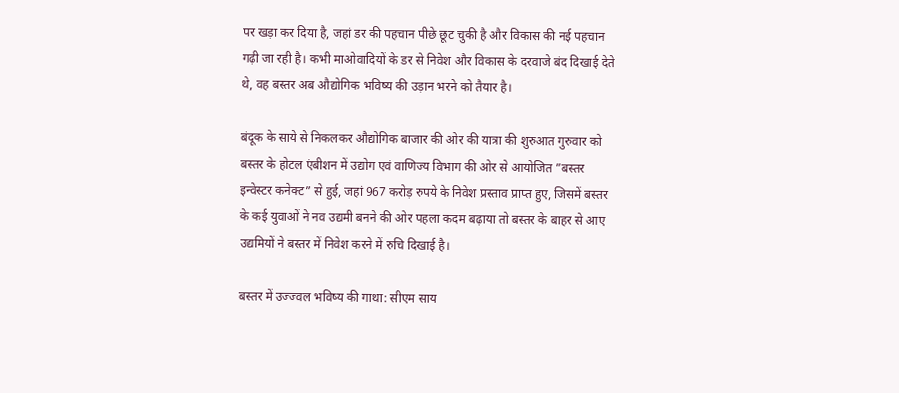पर खड़ा कर दिया है, जहां डर की पहचान पीछे छूट चुकी है और विकास की नई पहचान गढ़ी जा रही है। कभी माओवादियों के डर से निवेश और विकास के दरवाजे बंद दिखाई देते थे, वह बस्तर अब औद्योगिक भविष्य की उड़ान भरने को तैयार है।

बंदूक के साये से निकलकर औद्योगिक बाजार की ओर की यात्रा की शुरुआत गुरुवार को बस्तर के होटल एंबीशन में उद्योग एवं वाणिज्य विभाग की ओर से आयोजित ”बस्तर इन्वेस्टर कनेक्ट” से हुई, जहां 967 करोड़ रुपये के निवेश प्रस्ताव प्राप्त हुए, जिसमें बस्तर के कई युवाओं ने नव उद्यमी बनने की ओर पहला कदम बढ़ाया तो बस्तर के बाहर से आए उद्यमियों ने बस्तर में निवेश करने में रुचि दिखाई है।

बस्तर में उज्ज्वल भविष्य की गाथा: सीएम साय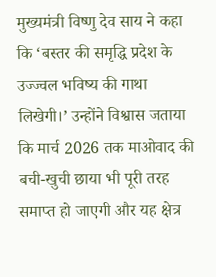मुख्यमंत्री विष्णु देव साय ने कहा कि ‘बस्तर की समृद्धि प्रदेश के उज्ज्वल भविष्य की गाथा लिखेगी।’ उन्होंने विश्वास जताया कि मार्च 2026 तक माओवाद की बची-खुची छाया भी पूरी तरह समाप्त हो जाएगी और यह क्षेत्र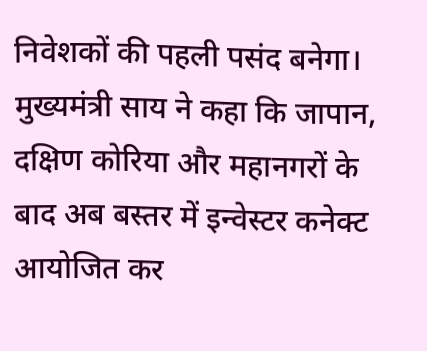निवेशकों की पहली पसंद बनेगा। मुख्यमंत्री साय ने कहा कि जापान, दक्षिण कोरिया और महानगरों के बाद अब बस्तर में इन्वेस्टर कनेक्ट आयोजित कर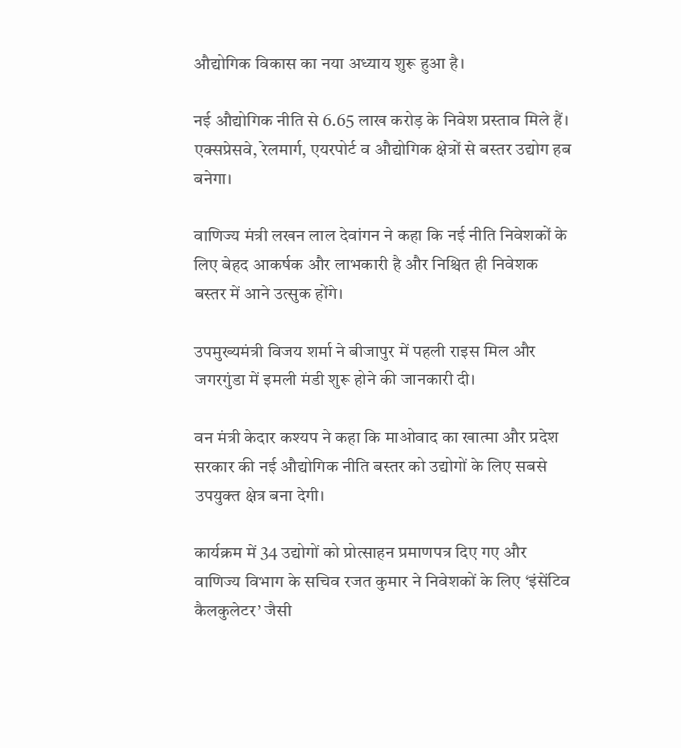औद्योगिक विकास का नया अध्याय शुरू हुआ है।

नई औद्योगिक नीति से 6.65 लाख करोड़ के निवेश प्रस्ताव मिले हैं। एक्सप्रेसवे, रेलमार्ग, एयरपोर्ट व औद्योगिक क्षेत्रों से बस्तर उद्योग हब बनेगा।

वाणिज्य मंत्री लखन लाल देवांगन ने कहा कि नई नीति निवेशकों के लिए बेहद आकर्षक और लाभकारी है और निश्चित ही निवेशक बस्तर में आने उत्सुक होंगे।

उपमुख्यमंत्री विजय शर्मा ने बीजापुर में पहली राइस मिल और जगरगुंडा में इमली मंडी शुरू होने की जानकारी दी।

वन मंत्री केदार कश्यप ने कहा कि माओवाद का खात्मा और प्रदेश सरकार की नई औद्योगिक नीति बस्तर को उद्योगों के लिए सबसे उपयुक्त क्षेत्र बना देगी।

कार्यक्रम में 34 उद्योगों को प्रोत्साहन प्रमाणपत्र दिए गए और वाणिज्य विभाग के सचिव रजत कुमार ने निवेशकों के लिए ‘इंसेंटिव कैलकुलेटर’ जैसी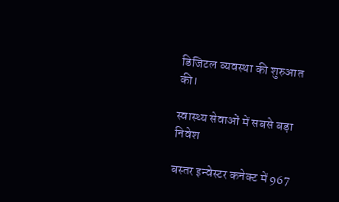डिजिटल व्यवस्था की शुरुआत की।

स्वास्थ्य सेवाओं में सबसे बड़ा निवेश

बस्तर इन्वेस्टर कनेक्ट में 967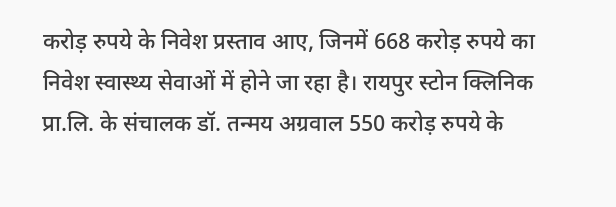करोड़ रुपये के निवेश प्रस्ताव आए, जिनमें 668 करोड़ रुपये का निवेश स्वास्थ्य सेवाओं में होने जा रहा है। रायपुर स्टोन क्लिनिक प्रा.लि. के संचालक डॉ. तन्मय अग्रवाल 550 करोड़ रुपये के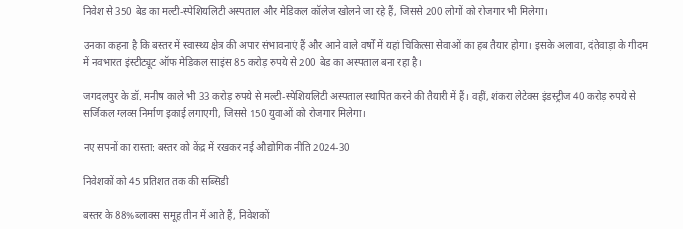निवेश से 350 बेड का मल्टी-स्पेशियलिटी अस्पताल और मेडिकल कॉलेज खोलने जा रहे हैं, जिससे 200 लोगों को रोजगार भी मिलेगा।

उनका कहना है कि बस्तर में स्वास्थ्य क्षेत्र की अपार संभावनाएं हैं और आने वाले वर्षों में यहां चिकित्सा सेवाओं का हब तैयार होगा। इसके अलावा, दंतेवाड़ा के गीदम में नवभारत इंस्टीट्यूट ऑफ मेडिकल साइंस 85 करोड़ रुपये से 200 बेड का अस्पताल बना रहा है।

जगदलपुर के डॉ. मनीष काले भी 33 करोड़ रुपये से मल्टी-स्पेशियलिटी अस्पताल स्थापित करने की तैयारी में हैं। वहीं, शंकरा लेटेक्स इंडस्ट्रीज 40 करोड़ रुपये से सर्जिकल ग्लव्स निर्माण इकाई लगाएगी, जिससे 150 युवाओं को रोजगार मिलेगा।

नए सपनों का रास्ता: बस्तर को केंद्र में रखकर नई औद्योगिक नीति 2024-30

निवेशकों को 45 प्रतिशत तक की सब्सिडी

बस्तर के 88%ब्लाक्स समूह तीन में आते हैं, निवेशकों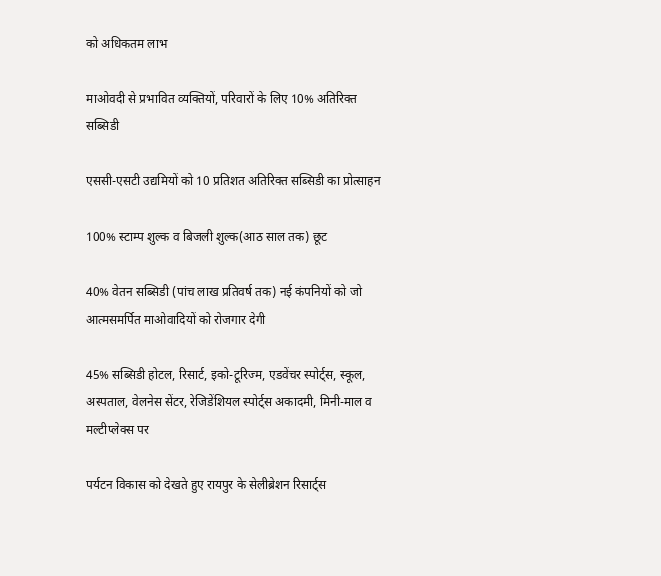को अधिकतम लाभ

माओवदी से प्रभावित व्यक्तियों, परिवारों के लिए 10% अतिरिक्त सब्सिडी

एससी-एसटी उद्यमियों को 10 प्रतिशत अतिरिक्त सब्सिडी का प्रोत्साहन

100% स्टाम्प शुल्क व बिजली शुल्क(आठ साल तक) छूट

40% वेतन सब्सिडी (पांच लाख प्रतिवर्ष तक) नई कंपनियों को जो आत्मसमर्पित माओवादियों को रोजगार देगी

45% सब्सिडी होटल, रिसार्ट, इको-टूरिज्म, एडवेंचर स्पोर्ट्स, स्कूल, अस्पताल, वेलनेस सेंटर, रेजिडेंशियल स्पोर्ट्स अकादमी, मिनी-माल व मल्टीप्लेक्स पर

पर्यटन विकास को देखते हुए रायपुर के सेलीब्रेशन रिसार्ट्स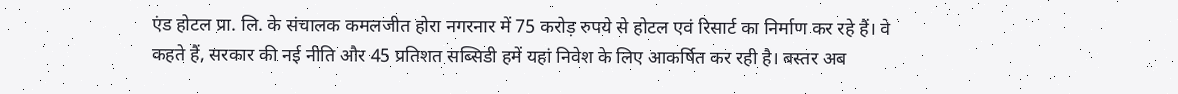एंड होटल प्रा. लि. के संचालक कमलजीत होरा नगरनार में 75 करोड़ रुपये से होटल एवं रिसार्ट का निर्माण कर रहे हैं। वे कहते हैं, सरकार की नई नीति और 45 प्रतिशत सब्सिडी हमें यहां निवेश के लिए आकर्षित कर रही है। बस्तर अब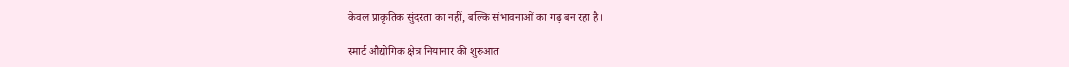केवल प्राकृतिक सुंदरता का नहीं, बल्कि संभावनाओं का गढ़ बन रहा है।

स्मार्ट औद्योगिक क्षेत्र नियानार की शुरुआत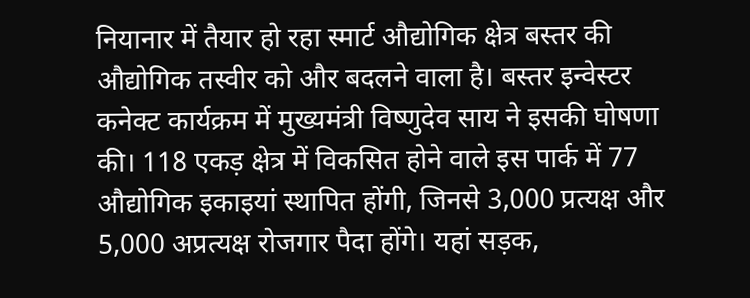नियानार में तैयार हो रहा स्मार्ट औद्योगिक क्षेत्र बस्तर की औद्योगिक तस्वीर को और बदलने वाला है। बस्तर इन्वेस्टर कनेक्ट कार्यक्रम में मुख्यमंत्री विष्णुदेव साय ने इसकी घोषणा की। 118 एकड़ क्षेत्र में विकसित होने वाले इस पार्क में 77 औद्योगिक इकाइयां स्थापित होंगी, जिनसे 3,000 प्रत्यक्ष और 5,000 अप्रत्यक्ष रोजगार पैदा होंगे। यहां सड़क,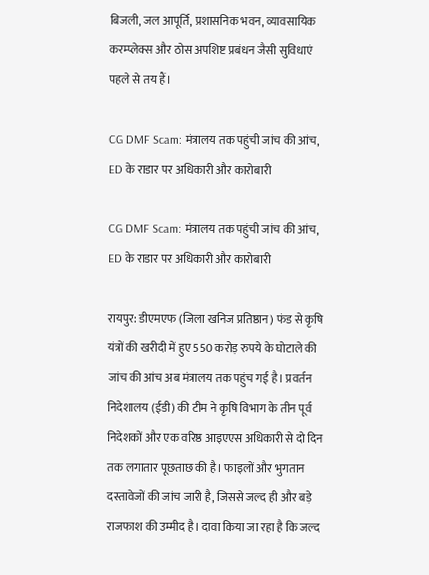बिजली, जल आपूर्ति, प्रशासनिक भवन, व्यावसायिक करम्प्लेक्स और ठोस अपशिष्ट प्रबंधन जैसी सुविधाएं पहले से तय हैं।

CG DMF Scam: मंत्रालय तक पहुंची जांच की आंच, ED के राडार पर अधिकारी और कारोबारी

CG DMF Scam: मंत्रालय तक पहुंची जांच की आंच, ED के राडार पर अधिकारी और कारोबारी

रायपुर: डीएमएफ (जिला खनिज प्रतिष्ठान) फंड से कृषि यंत्रों की खरीदी में हुए 550 करोड़ रुपये के घोटाले की जांच की आंच अब मंत्रालय तक पहुंच गई है। प्रवर्तन निदेशालय (ईडी) की टीम ने कृषि विभाग के तीन पूर्व निदेशकों और एक वरिष्ठ आइएएस अधिकारी से दो दिन तक लगातार पूछताछ की है। फाइलों और भुगतान दस्तावेजों की जांच जारी है, जिससे जल्द ही और बड़े राजफाश की उम्मीद है। दावा किया जा रहा है कि जल्द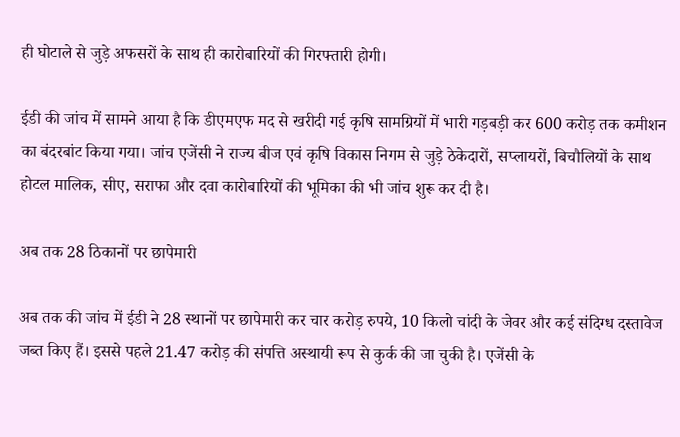ही घोटाले से जुड़े अफसरों के साथ ही कारोबारियों की गिरफ्तारी होगी।

ईडी की जांच में सामने आया है कि डीएमएफ मद से खरीदी गई कृषि सामग्रियों में भारी गड़बड़ी कर 600 करोड़ तक कमीशन का बंदरबांट किया गया। जांच एजेंसी ने राज्य बीज एवं कृषि विकास निगम से जुड़े ठेकेदारों, सप्लायरों, बिचौलियों के साथ होटल मालिक, सीए, सराफा और दवा कारोबारियों की भूमिका की भी जांच शुरू कर दी है।

अब तक 28 ठिकानों पर छापेमारी

अब तक की जांच में ईडी ने 28 स्थानों पर छापेमारी कर चार करोड़ रुपये, 10 किलो चांदी के जेवर और कई संदिग्ध दस्तावेज जब्त किए हैं। इससे पहले 21.47 करोड़ की संपत्ति अस्थायी रूप से कुर्क की जा चुकी है। एजेंसी के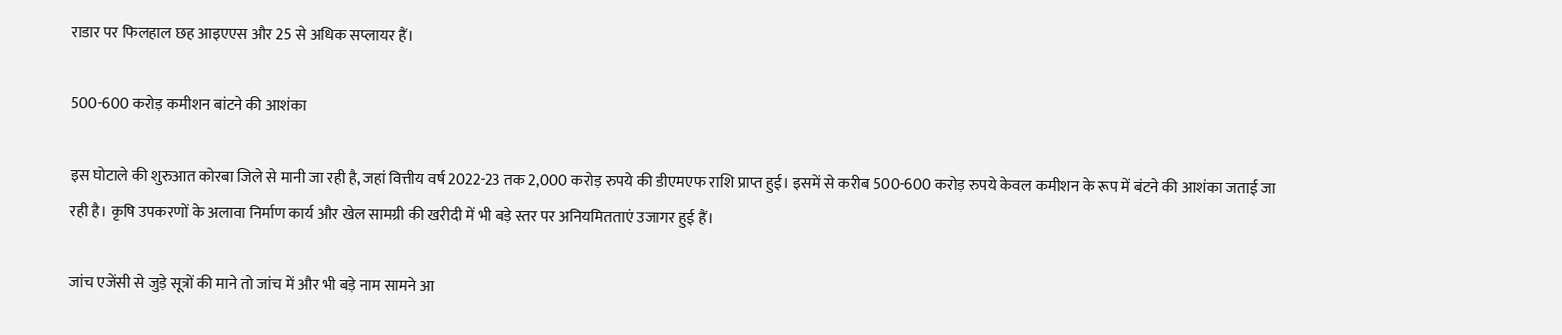राडार पर फिलहाल छह आइएएस और 25 से अधिक सप्लायर हैं।

500-600 करोड़ कमीशन बांटने की आशंका

इस घोटाले की शुरुआत कोरबा जिले से मानी जा रही है, जहां वित्तीय वर्ष 2022-23 तक 2,000 करोड़ रुपये की डीएमएफ राशि प्राप्त हुई। इसमें से करीब 500-600 करोड़ रुपये केवल कमीशन के रूप में बंटने की आशंका जताई जा रही है। कृषि उपकरणों के अलावा निर्माण कार्य और खेल सामग्री की खरीदी में भी बड़े स्तर पर अनियमितताएं उजागर हुई हैं।

जांच एजेंसी से जुड़े सूत्रों की माने तो जांच में और भी बड़े नाम सामने आ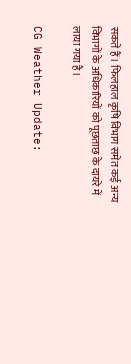सकते हैं। फिलहाल कृषि विभाग समेत कई अन्य विभागों के अधिकारियों को पूछताछ के दायरे में लाया गया है।

CG Weather Update: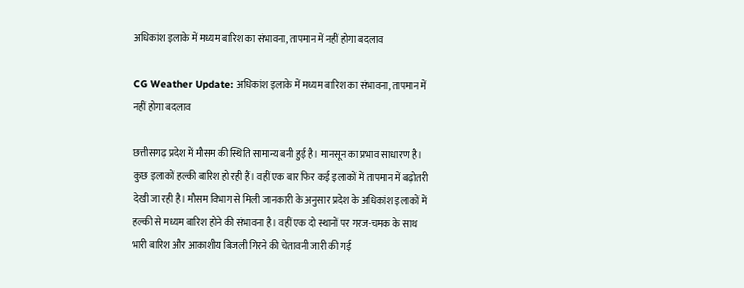अधिकांश इलाके में मध्यम बारिश का संभावना, तापमान में नहीं होगा बदलाव

CG Weather Update: अधिकांश इलाके में मध्यम बारिश का संभावना, तापमान में नहीं होगा बदलाव

छत्तीसगढ़ प्रदेश में मौसम की स्थिति सामान्य बनी हुई है। मानसून का प्रभाव साधारण है। कुछ इलाकों हल्की बारिश हो रही हैं। वहीं एक बार फिर कई इलाकों में तापमान में बढ़ोतरी देखी जा रही है। मौसम विभाग से मिली जानकारी के अनुसार प्रदेश के अधिकांश इलाकों में हल्की से मध्यम बारिश होने की संभावना है। वहीं एक दो स्थानों पर गरज-चमक के साथ भारी बारिश और आकाशीय बिजली गिरने की चेतावनी जारी की गई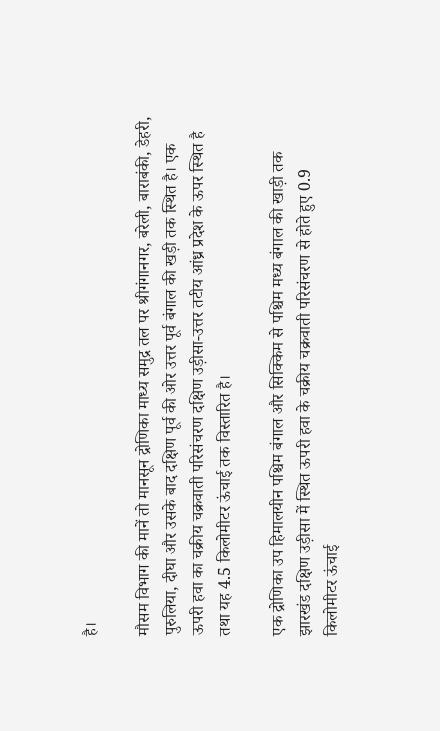है।

मौसम विभाग की मानें तो मानसून द्रोणिका माध्य समुद्र तल पर श्रीगंगानगर, बरेली, बाराबंकी, डेहरी, पुरुलिया, दीघा और उसके बाद दक्षिण पूर्व की ओर उत्तर पूर्व बंगाल की खड़ी तक स्थित है। एक ऊपरी हवा का चक्रीय चक्रवाती परिसंचरण दक्षिण उड़ीसा-उत्तर तटीय आंध्र प्रदेश के ऊपर स्थित है तथा यह 4.5 किलोमीटर ऊंचाई तक विस्तारित है।

एक द्रोणिका उप हिमालयीन पश्चिम बंगाल और सिक्किम से पश्चिम मध्य बंगाल की खाड़ी तक झारखंड दक्षिण उड़ीसा में स्थित ऊपरी हवा के चक्रीय चक्रवाती परिसंचरण से होते हुए 0.9 किलोमीटर ऊंचाई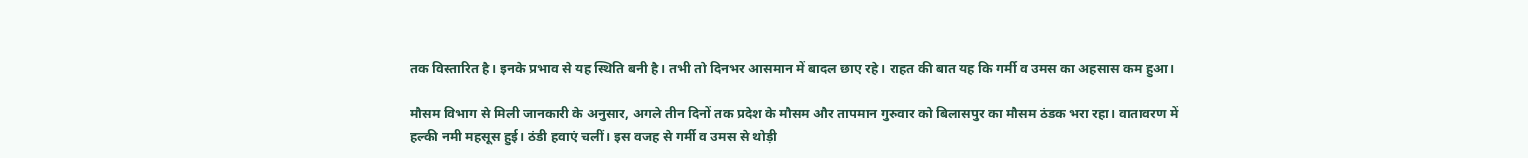तक विस्तारित है। इनके प्रभाव से यह स्थिति बनी है। तभी तो दिनभर आसमान में बादल छाए रहे। राहत की बात यह कि गर्मी व उमस का अहसास कम हुआ।

मौसम विभाग से मिली जानकारी के अनुसार, अगले तीन दिनों तक प्रदेश के मौसम और तापमान गुरुवार को बिलासपुर का मौसम ठंडक भरा रहा। वातावरण में हल्की नमी महसूस हुई। ठंडी हवाएं चलीं। इस वजह से गर्मी व उमस से थोड़ी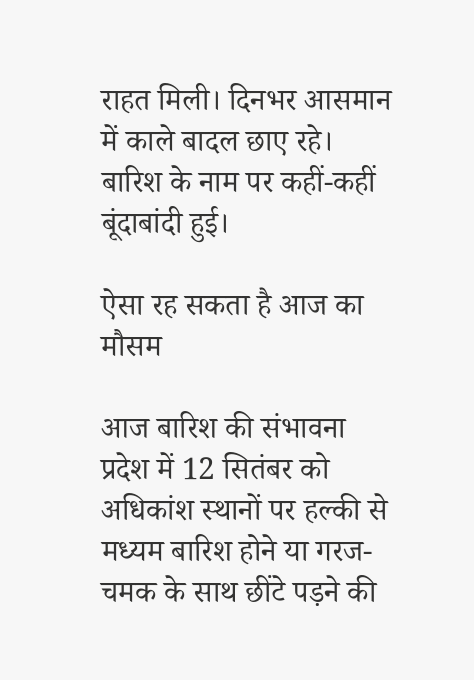राहत मिली। दिनभर आसमान में काले बादल छाए रहे। बारिश के नाम पर कहीं-कहीं बूंदाबांदी हुई।

ऐसा रह सकता है आज का मौसम

आज बारिश की संभावना प्रदेश में 12 सितंबर को अधिकांश स्थानों पर हल्की से मध्यम बारिश होने या गरज-चमक के साथ छींटे पड़ने की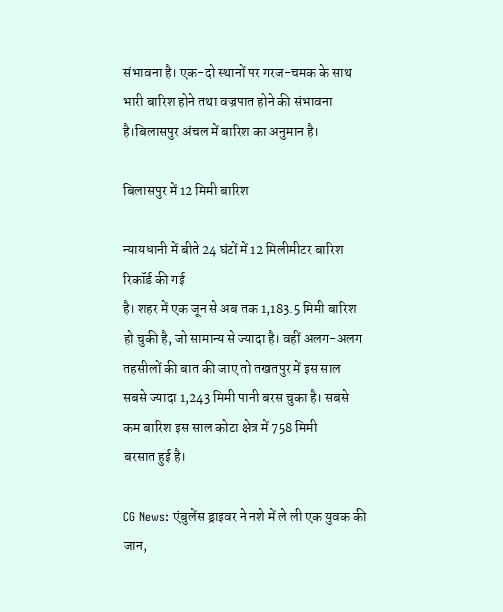संभावना है। एक-दो स्थानों पर गरज-चमक के साथ भारी बारिश होने तथा वज्रपात होने की संभावना है।बिलासपुर अंचल में बारिश का अनुमान है।

बिलासपुर में 12 मिमी बारिश

न्यायधानी में बीते 24 घंटों में 12 मिलीमीटर बारिश रिकॉर्ड की गई
है। शहर में एक जून से अब तक 1,183.5 मिमी बारिश हो चुकी है, जो सामान्य से ज्यादा है। वहीं अलग-अलग तहसीलों की बात की जाए तो तखतपुर में इस साल सबसे ज्यादा 1,243 मिमी पानी बरस चुका है। सबसे कम बारिश इस साल कोटा क्षेत्र में 758 मिमी
बरसात हुई है।

CG News: एंबुलेंस ड्राइवर ने नशे में ले ली एक युवक की जान,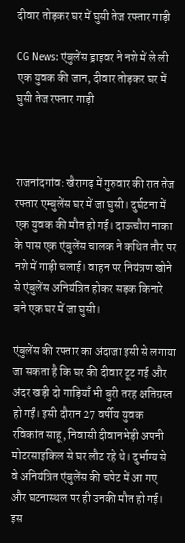दीवार तोड़कर घर में घुसी तेज रफ्तार गाड़ी

CG News: एंबुलेंस ड्राइवर ने नशे में ले ली एक युवक की जान, दीवार तोड़कर घर में घुसी तेज रफ्तार गाड़ी



राजनांदगांव: खैरागढ़ में गुरुवार की रात तेज रफ्तार एम्बुलेंस घर में जा घुसी। दुर्घटना में एक युवक की मौत हो गई। दाऊचौरा नाका के पास एक एंबुलेंस चालक ने कथित तौर पर नशे में गाड़ी चलाई। वाहन पर नियंत्रण खोने से एंबुलेंस अनियंत्रित होकर सड़क किनारे बने एक घर में जा घुसी।

एंबुलेंस की रफ्तार का अंदाजा इसी से लगाया जा सकता है कि घर की दीवार टूट गई और अंदर खड़ी दो गाड़ियाँ भी बुरी तरह क्षतिग्रस्त हो गईं। इसी दौरान 27 वर्षीय युवक रविकांत साहू, निवासी दीवानभेड़ी अपनी मोटरसाइकिल से घर लौट रहे थे। दुर्भाग्य से वे अनियंत्रित एंबुलेंस की चपेट में आ गए और घटनास्थल पर ही उनकी मौत हो गई। इस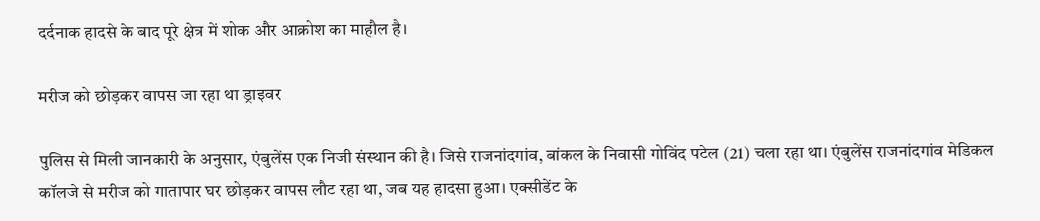दर्दनाक हादसे के बाद पूरे क्षेत्र में शोक और आक्रोश का माहौल है।

मरीज को छोड़कर वापस जा रहा था ड्राइवर

पुलिस से मिली जानकारी के अनुसार, एंबुलेंस एक निजी संस्थान की है। जिसे राजनांदगांव, बांकल के निवासी गोविंद पटेल (21) चला रहा था। एंबुलेंस राजनांदगांव मेडिकल कॉलजे से मरीज को गातापार घर छोड़कर वापस लौट रहा था, जब यह हादसा हुआ। एक्सीडेंट के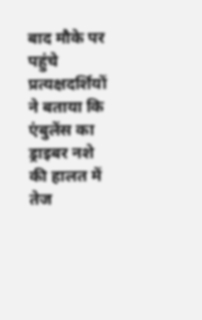बाद मौके पर पहुंचे प्रत्यक्षदर्शियों ने बताया कि एंबुलेंस का ड्राइबर नशे की हालत में तेज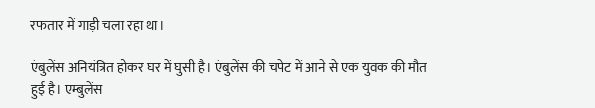रफतार में गाड़ी चला रहा था।

एंबुलेंस अनियंत्रित होकर घर में घुसी है। एंबुलेंस की चपेट में आने से एक युवक की मौत हुई है। एम्बुलेंस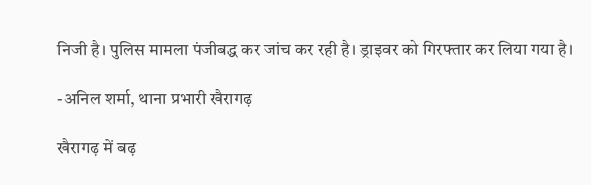निजी है। पुलिस मामला पंजीबद्ध कर जांच कर रही है। ड्राइवर को गिरफ्तार कर लिया गया है।

-अनिल शर्मा, थाना प्रभारी खैरागढ़

खैरागढ़ में बढ़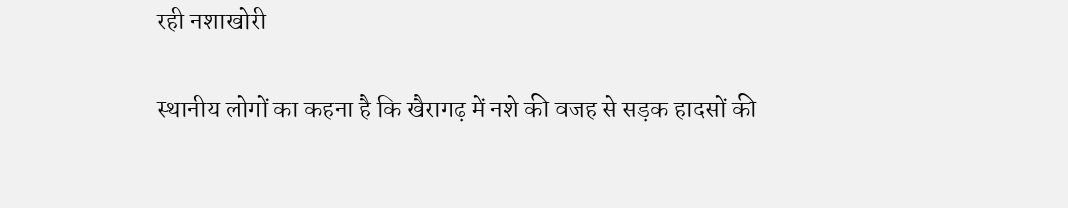रही नशाखोरी

स्थानीय लोगों का कहना है कि खैरागढ़ में नशे की वजह से सड़क हादसों की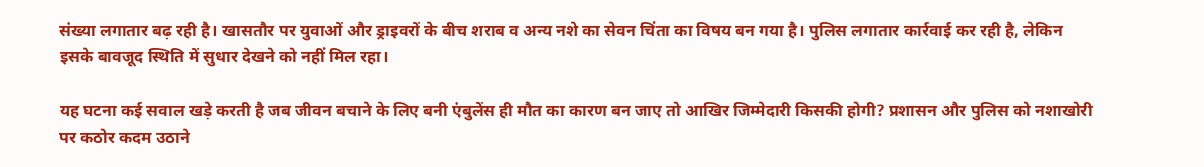संख्या लगातार बढ़ रही है। खासतौर पर युवाओं और ड्राइवरों के बीच शराब व अन्य नशे का सेवन चिंता का विषय बन गया है। पुलिस लगातार कार्रवाई कर रही है, लेकिन इसके बावजूद स्थिति में सुधार देखने को नहीं मिल रहा।

यह घटना कई सवाल खड़े करती है जब जीवन बचाने के लिए बनी एंबुलेंस ही मौत का कारण बन जाए तो आखिर जिम्मेदारी किसकी होगी? प्रशासन और पुलिस को नशाखोरी पर कठोर कदम उठाने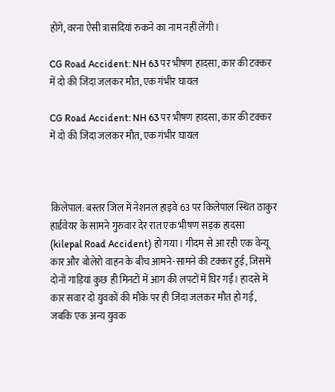होंगे, वरना ऐसी त्रासदियां रुकने का नाम नहीं लेंगी।

CG Road Accident: NH 63 पर भीषण हादसा, कार की टक्कर में दो की जिंदा जलकर मौत, एक गंभीर घायल

CG Road Accident: NH 63 पर भीषण हादसा, कार की टक्कर में दो की जिंदा जलकर मौत, एक गंभीर घायल



किलेपाल: बस्तर जिल में नेशनल हाइवे 63 पर किलेपाल स्थित ठाकुर हार्डवेयर के सामने गुरुवार देर रात एक भीषण सड़क हादसा (kilepal Road Accident) हो गया। गीदम से आ रही एक वेन्यू कार और बोलेरो वाहन के बीच आमने-सामने की टक्कर हुई, जिसमें दोनों गाड़ियां कुछ ही मिनटों में आग की लपटों में घिर गईं। हादसे में कार सवार दो युवकों की मौके पर ही जिंदा जलकर मौत हो गई, जबकि एक अन्य युवक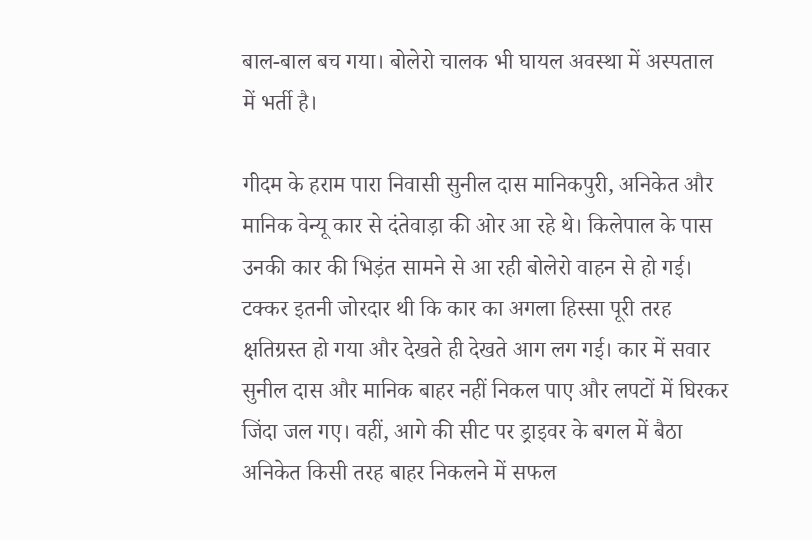बाल-बाल बच गया। बोलेरो चालक भी घायल अवस्था में अस्पताल में भर्ती है।

गीदम के हराम पारा निवासी सुनील दास मानिकपुरी, अनिकेत और मानिक वेन्यू कार से दंतेवाड़ा की ओर आ रहे थे। किलेपाल के पास उनकी कार की भिड़ंत सामने से आ रही बोलेरो वाहन से हो गई। टक्कर इतनी जोरदार थी कि कार का अगला हिस्सा पूरी तरह क्षतिग्रस्त हो गया और देखते ही देखते आग लग गई। कार में सवार सुनील दास और मानिक बाहर नहीं निकल पाए और लपटों में घिरकर जिंदा जल गए। वहीं, आगे की सीट पर ड्राइवर के बगल में बैठा अनिकेत किसी तरह बाहर निकलने में सफल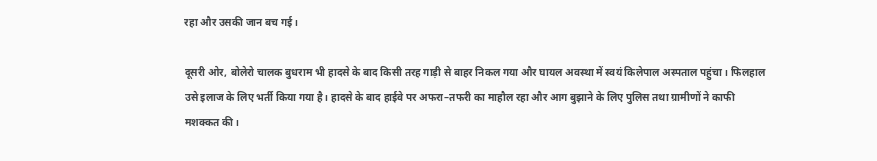रहा और उसकी जान बच गई।

दूसरी ओर, बोलेरो चालक बुधराम भी हादसे के बाद किसी तरह गाड़ी से बाहर निकल गया और घायल अवस्था में स्वयं किलेपाल अस्पताल पहुंचा। फिलहाल उसे इलाज के लिए भर्ती किया गया है। हादसे के बाद हाईवे पर अफरा–तफरी का माहौल रहा और आग बुझाने के लिए पुलिस तथा ग्रामीणों ने काफी मशक्कत की।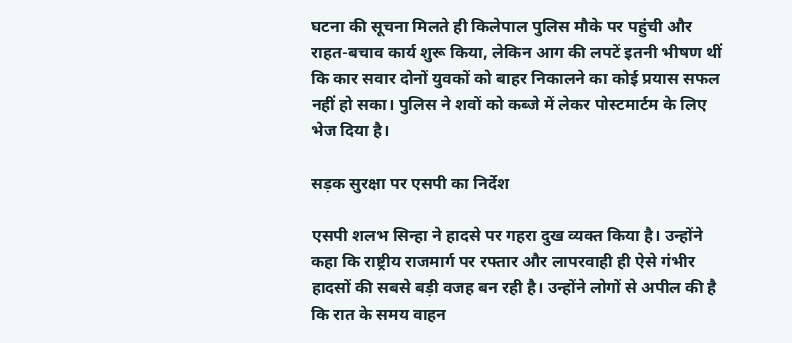घटना की सूचना मिलते ही किलेपाल पुलिस मौके पर पहुंची और राहत-बचाव कार्य शुरू किया, लेकिन आग की लपटें इतनी भीषण थीं कि कार सवार दोनों युवकों को बाहर निकालने का कोई प्रयास सफल नहीं हो सका। पुलिस ने शवों को कब्जे में लेकर पोस्टमार्टम के लिए भेज दिया है।

सड़क सुरक्षा पर एसपी का निर्देश

एसपी शलभ सिन्हा ने हादसे पर गहरा दुख व्यक्त किया है। उन्होंने कहा कि राष्ट्रीय राजमार्ग पर रफ्तार और लापरवाही ही ऐसे गंभीर हादसों की सबसे बड़ी वजह बन रही है। उन्होंने लोगों से अपील की है कि रात के समय वाहन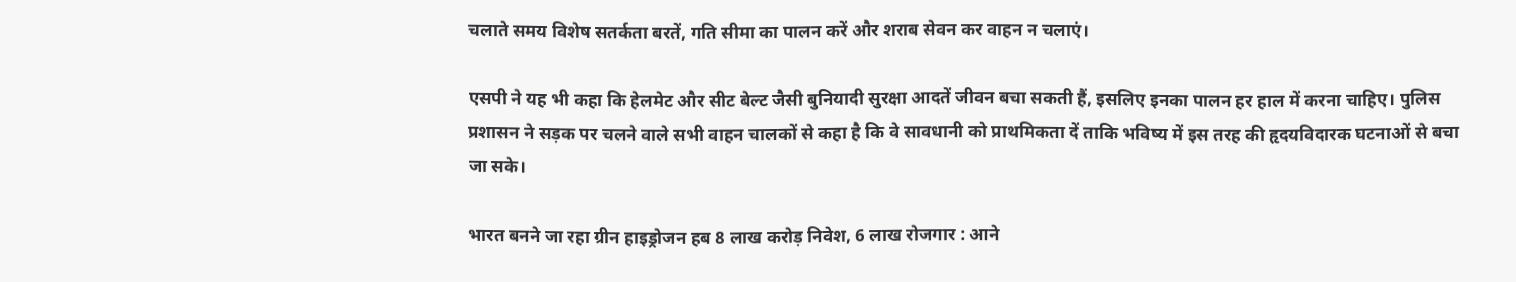चलाते समय विशेष सतर्कता बरतें, गति सीमा का पालन करें और शराब सेवन कर वाहन न चलाएं।

एसपी ने यह भी कहा कि हेलमेट और सीट बेल्ट जैसी बुनियादी सुरक्षा आदतें जीवन बचा सकती हैं, इसलिए इनका पालन हर हाल में करना चाहिए। पुलिस प्रशासन ने सड़क पर चलने वाले सभी वाहन चालकों से कहा है कि वे सावधानी को प्राथमिकता दें ताकि भविष्य में इस तरह की हृदयविदारक घटनाओं से बचा जा सके।

भारत बनने जा रहा ग्रीन हाइड्रोजन हब 8 लाख करोड़ निवेश, 6 लाख रोजगार : आने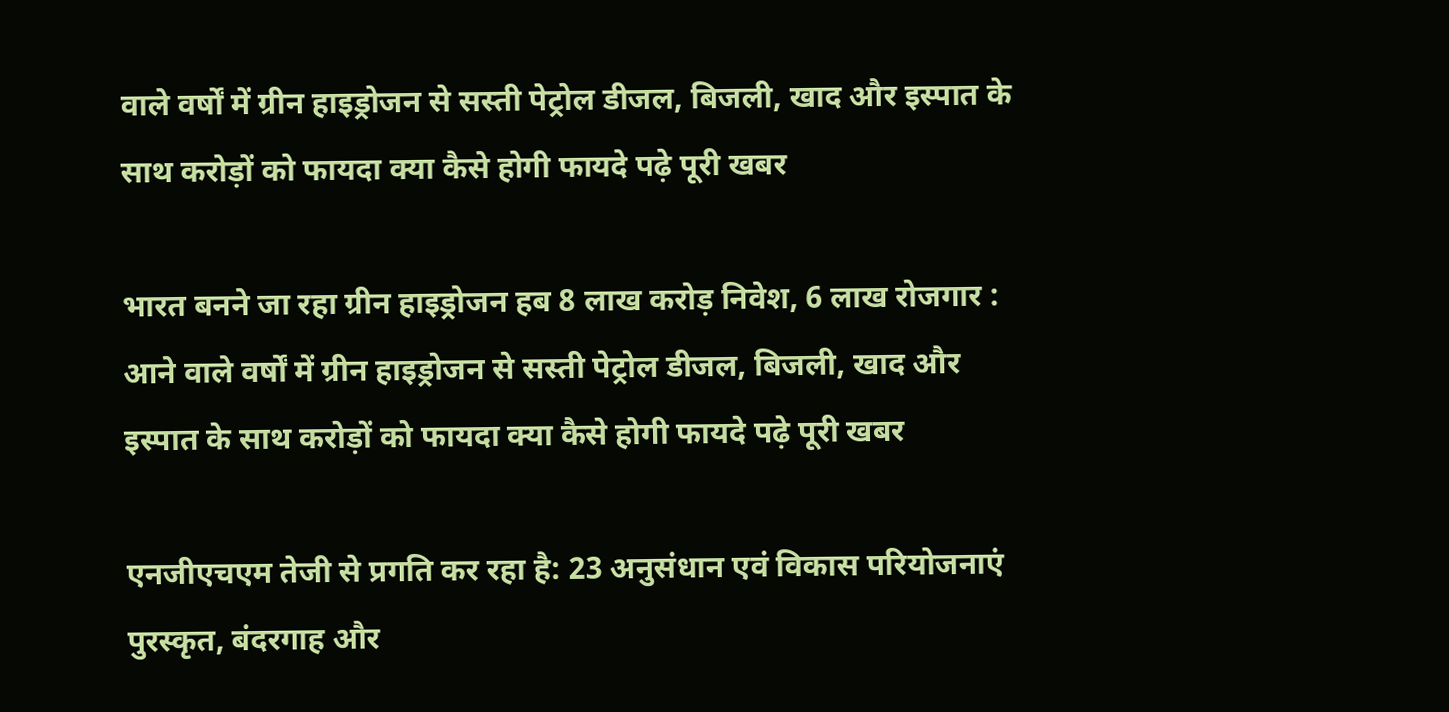वाले वर्षों में ग्रीन हाइड्रोजन से सस्ती पेट्रोल डीजल, बिजली, खाद और इस्पात के साथ करोड़ों को फायदा क्या कैसे होगी फायदे पढ़े पूरी खबर

भारत बनने जा रहा ग्रीन हाइड्रोजन हब 8 लाख करोड़ निवेश, 6 लाख रोजगार : आने वाले वर्षों में ग्रीन हाइड्रोजन से सस्ती पेट्रोल डीजल, बिजली, खाद और इस्पात के साथ करोड़ों को फायदा क्या कैसे होगी फायदे पढ़े पूरी खबर

एनजीएचएम तेजी से प्रगति कर रहा है: 23 अनुसंधान एवं विकास परियोजनाएं पुरस्कृत, बंदरगाह और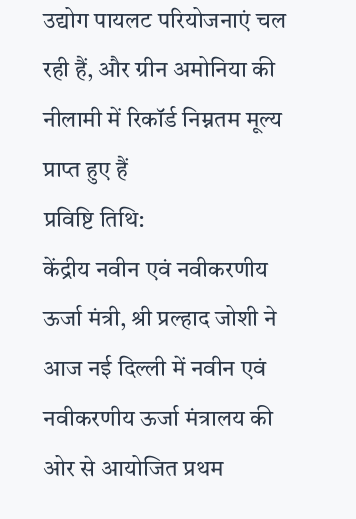उद्योग पायलट परियोजनाएं चल रही हैं, और ग्रीन अमोनिया की नीलामी में रिकॉर्ड निम्नतम मूल्य प्राप्त हुए हैं
प्रविष्टि तिथि:
केंद्रीय नवीन एवं नवीकरणीय ऊर्जा मंत्री, श्री प्रल्हाद जोशी ने आज नई दिल्ली में नवीन एवं नवीकरणीय ऊर्जा मंत्रालय की ओर से आयोजित प्रथम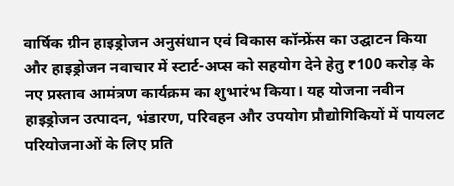वार्षिक ग्रीन हाइड्रोजन अनुसंधान एवं विकास कॉन्फ्रेंस का उद्घाटन किया और हाइड्रोजन नवाचार में स्टार्ट-अप्स को सहयोग देने हेतु ₹100 करोड़ के नए प्रस्ताव आमंत्रण कार्यक्रम का शुभारंभ किया। यह योजना नवीन हाइड्रोजन उत्पादन, भंडारण, परिवहन और उपयोग प्रौद्योगिकियों में पायलट परियोजनाओं के लिए प्रति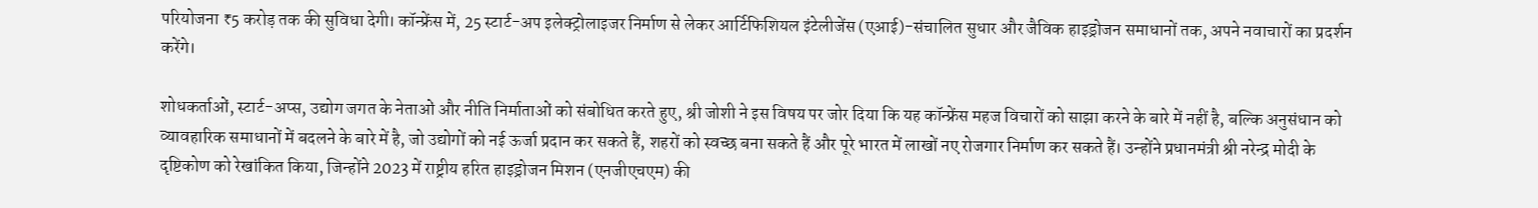परियोजना ₹5 करोड़ तक की सुविधा देगी। कॉन्फ्रेंस में, 25 स्टार्ट-अप इलेक्ट्रोलाइजर निर्माण से लेकर आर्टिफिशियल इंटेलीजेंस (एआई)-संचालित सुधार और जैविक हाइड्रोजन समाधानों तक, अपने नवाचारों का प्रदर्शन करेंगे।

शोधकर्ताओं, स्टार्ट-अप्स, उद्योग जगत के नेताओं और नीति निर्माताओं को संबोधित करते हुए, श्री जोशी ने इस विषय पर जोर दिया कि यह कॉन्फ्रेंस महज विचारों को साझा करने के बारे में नहीं है, बल्कि अनुसंधान को व्यावहारिक समाधानों में बदलने के बारे में है, जो उद्योगों को नई ऊर्जा प्रदान कर सकते हैं, शहरों को स्वच्छ बना सकते हैं और पूरे भारत में लाखों नए रोजगार निर्माण कर सकते हैं। उन्होंने प्रधानमंत्री श्री नरेन्द्र मोदी के दृष्टिकोण को रेखांकित किया, जिन्होंने 2023 में राष्ट्रीय हरित हाइड्रोजन मिशन (एनजीएचएम) की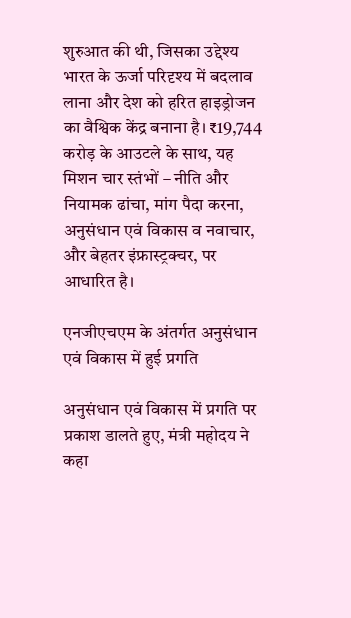शुरुआत की थी, जिसका उद्देश्य भारत के ऊर्जा परिदृश्य में बदलाव लाना और देश को हरित हाइड्रोजन का वैश्विक केंद्र बनाना है। ₹19,744 करोड़ के आउटले के साथ, यह मिशन चार स्तंभों – नीति और नियामक ढांचा, मांग पैदा करना, अनुसंधान एवं विकास व नवाचार, और बेहतर इंफ्रास्ट्रक्चर, पर आधारित है।

एनजीएचएम के अंतर्गत अनुसंधान एवं विकास में हुई प्रगति

अनुसंधान एवं विकास में प्रगति पर प्रकाश डालते हुए, मंत्री महोदय ने कहा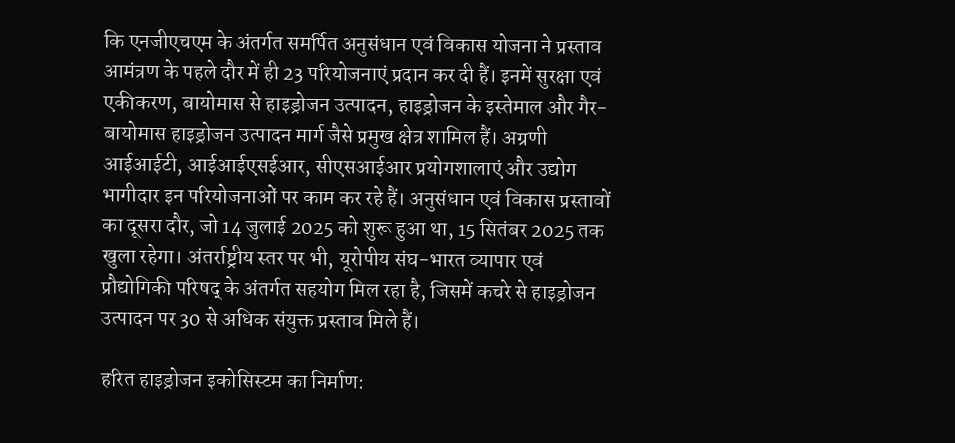कि एनजीएचएम के अंतर्गत समर्पित अनुसंधान एवं विकास योजना ने प्रस्ताव आमंत्रण के पहले दौर में ही 23 परियोजनाएं प्रदान कर दी हैं। इनमें सुरक्षा एवं एकीकरण, बायोमास से हाइड्रोजन उत्पादन, हाइड्रोजन के इस्तेमाल और गैर-बायोमास हाइड्रोजन उत्पादन मार्ग जैसे प्रमुख क्षेत्र शामिल हैं। अग्रणी आईआईटी, आईआईएसईआर, सीएसआईआर प्रयोगशालाएं और उद्योग भागीदार इन परियोजनाओं पर काम कर रहे हैं। अनुसंधान एवं विकास प्रस्तावों का दूसरा दौर, जो 14 जुलाई 2025 को शुरू हुआ था, 15 सितंबर 2025 तक खुला रहेगा। अंतर्राष्ट्रीय स्तर पर भी, यूरोपीय संघ-भारत व्यापार एवं प्रौद्योगिकी परिषद् के अंतर्गत सहयोग मिल रहा है, जिसमें कचरे से हाइड्रोजन उत्पादन पर 30 से अधिक संयुक्त प्रस्ताव मिले हैं।

हरित हाइड्रोजन इकोसिस्टम का निर्माण: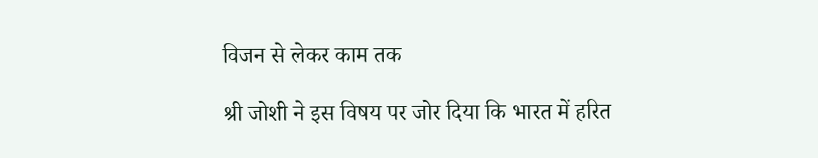विजन से लेकर काम तक

श्री जोशी ने इस विषय पर जोर दिया कि भारत में हरित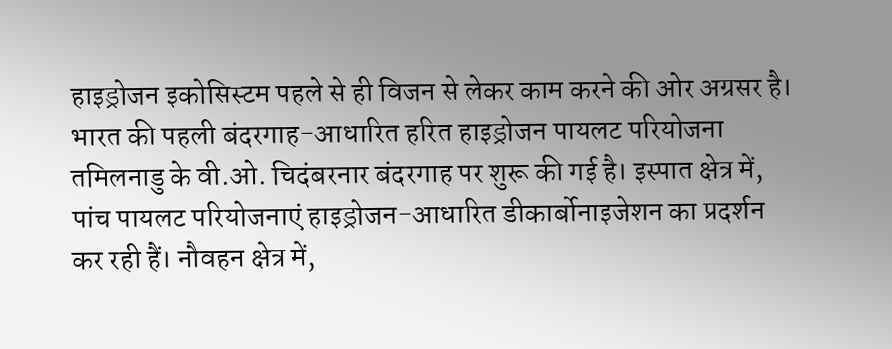हाइड्रोजन इकोसिस्टम पहले से ही विजन से लेकर काम करने की ओर अग्रसर है। भारत की पहली बंदरगाह-आधारित हरित हाइड्रोजन पायलट परियोजना तमिलनाडु के वी.ओ. चिदंबरनार बंदरगाह पर शुरू की गई है। इस्पात क्षेत्र में, पांच पायलट परियोजनाएं हाइड्रोजन-आधारित डीकार्बोनाइजेशन का प्रदर्शन कर रही हैं। नौवहन क्षेत्र में,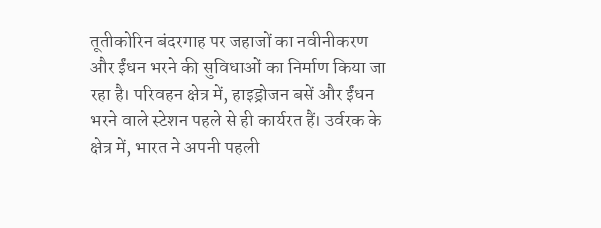तूतीकोरिन बंदरगाह पर जहाजों का नवीनीकरण और ईंधन भरने की सुविधाओं का निर्माण किया जा रहा है। परिवहन क्षेत्र में, हाइड्रोजन बसें और ईंधन भरने वाले स्टेशन पहले से ही कार्यरत हैं। उर्वरक के क्षेत्र में, भारत ने अपनी पहली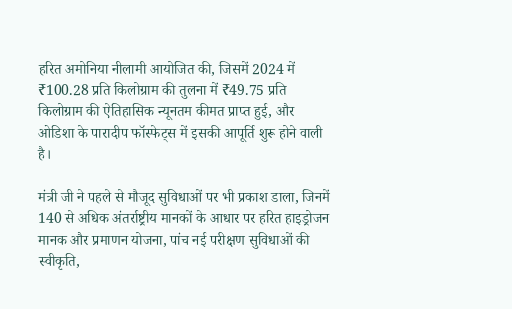हरित अमोनिया नीलामी आयोजित की, जिसमें 2024 में ₹100.28 प्रति किलोग्राम की तुलना में ₹49.75 प्रति किलोग्राम की ऐतिहासिक न्यूनतम कीमत प्राप्त हुई, और ओडिशा के पारादीप फॉस्फेट्स में इसकी आपूर्ति शुरू होने वाली है।

मंत्री जी ने पहले से मौजूद सुविधाओं पर भी प्रकाश डाला, जिनमें 140 से अधिक अंतर्राष्ट्रीय मानकों के आधार पर हरित हाइड्रोजन मानक और प्रमाणन योजना, पांच नई परीक्षण सुविधाओं की स्वीकृति,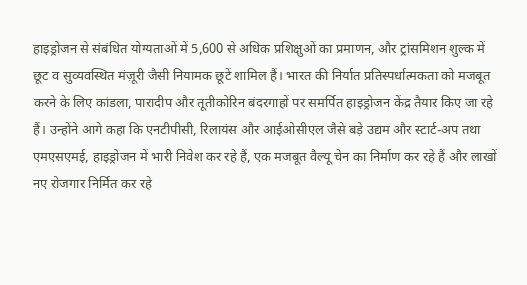हाइड्रोजन से संबंधित योग्यताओं में 5,600 से अधिक प्रशिक्षुओं का प्रमाणन, और ट्रांसमिशन शुल्क में छूट व सुव्यवस्थित मंज़ूरी जैसी नियामक छूटें शामिल हैं। भारत की निर्यात प्रतिस्पर्धात्मकता को मजबूत करने के लिए कांडला, पारादीप और तूतीकोरिन बंदरगाहों पर समर्पित हाइड्रोजन केंद्र तैयार किए जा रहे हैं। उन्होंने आगे कहा कि एनटीपीसी, रिलायंस और आईओसीएल जैसे बड़े उद्यम और स्टार्ट-अप तथा एमएसएमई, हाइड्रोजन में भारी निवेश कर रहे हैं, एक मजबूत वैल्यू चेन का निर्माण कर रहे हैं और लाखों नए रोजगार निर्मित कर रहे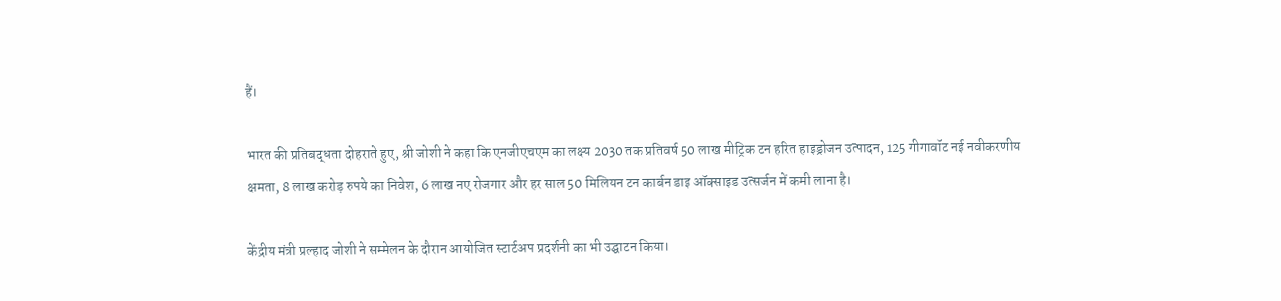हैं।

भारत की प्रतिबद्धता दोहराते हुए, श्री जोशी ने कहा कि एनजीएचएम का लक्ष्य 2030 तक प्रतिवर्ष 50 लाख मीट्रिक टन हरित हाइड्रोजन उत्पादन, 125 गीगावॉट नई नवीकरणीय क्षमता, 8 लाख करोड़ रुपये का निवेश, 6 लाख नए रोजगार और हर साल 50 मिलियन टन कार्बन डाइ ऑक्साइड उत्सर्जन में कमी लाना है।

केंद्रीय मंत्री प्रल्हाद जोशी ने सम्मेलन के दौरान आयोजित स्टार्टअप प्रदर्शनी का भी उद्घाटन किया।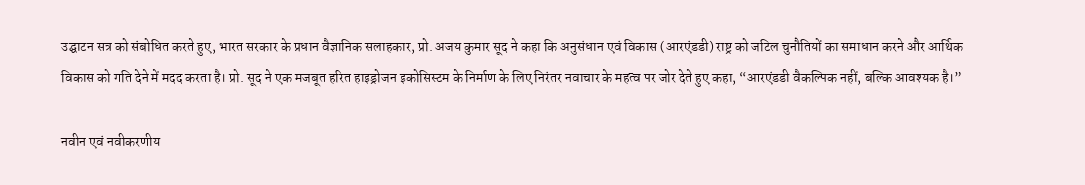उद्घाटन सत्र को संबोधित करते हुए, भारत सरकार के प्रधान वैज्ञानिक सलाहकार, प्रो. अजय कुमार सूद ने कहा कि अनुसंधान एवं विकास (आरएंडडी) राष्ट्र को जटिल चुनौतियों का समाधान करने और आर्थिक विकास को गति देने में मदद करता है। प्रो. सूद ने एक मजबूत हरित हाइड्रोजन इकोसिस्टम के निर्माण के लिए निरंतर नवाचार के महत्व पर जोर देते हुए कहा, “आरएंडडी वैकल्पिक नहीं, बल्कि आवश्यक है।”

नवीन एवं नवीकरणीय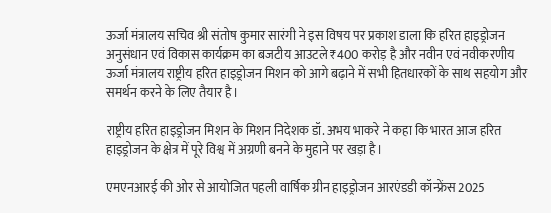ऊर्जा मंत्रालय सचिव श्री संतोष कुमार सारंगी ने इस विषय पर प्रकाश डाला कि हरित हाइड्रोजन अनुसंधान एवं विकास कार्यक्रम का बजटीय आउटले ₹400 करोड़ है और नवीन एवं नवीकरणीय ऊर्जा मंत्रालय राष्ट्रीय हरित हाइड्रोजन मिशन को आगे बढ़ाने में सभी हितधारकों के साथ सहयोग और समर्थन करने के लिए तैयार है।

राष्ट्रीय हरित हाइड्रोजन मिशन के मिशन निदेशक डॉ. अभय भाकरे ने कहा कि भारत आज हरित हाइड्रोजन के क्षेत्र में पूरे विश्व में अग्रणी बनने के मुहाने पर खड़ा है।

एमएनआरई की ओर से आयोजित पहली वार्षिक ग्रीन हाइड्रोजन आरएंडडी कॉन्फ्रेंस 2025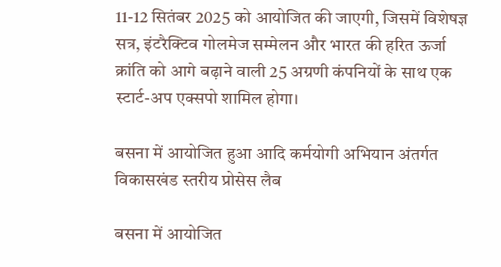11-12 सितंबर 2025 को आयोजित की जाएगी, जिसमें विशेषज्ञ सत्र, इंटरैक्टिव गोलमेज सम्मेलन और भारत की हरित ऊर्जा क्रांति को आगे बढ़ाने वाली 25 अग्रणी कंपनियों के साथ एक स्टार्ट-अप एक्सपो शामिल होगा।

बसना में आयोजित हुआ आदि कर्मयोगी अभियान अंतर्गत विकासखंड स्तरीय प्रोसेस लैब

बसना में आयोजित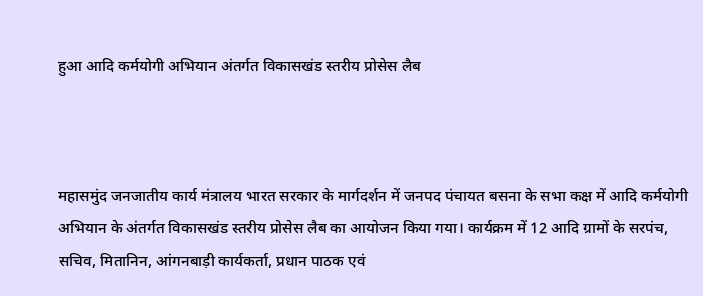हुआ आदि कर्मयोगी अभियान अंतर्गत विकासखंड स्तरीय प्रोसेस लैब



महासमुंद जनजातीय कार्य मंत्रालय भारत सरकार के मार्गदर्शन में जनपद पंचायत बसना के सभा कक्ष में आदि कर्मयोगी अभियान के अंतर्गत विकासखंड स्तरीय प्रोसेस लैब का आयोजन किया गया। कार्यक्रम में 12 आदि ग्रामों के सरपंच, सचिव, मितानिन, आंगनबाड़ी कार्यकर्ता, प्रधान पाठक एवं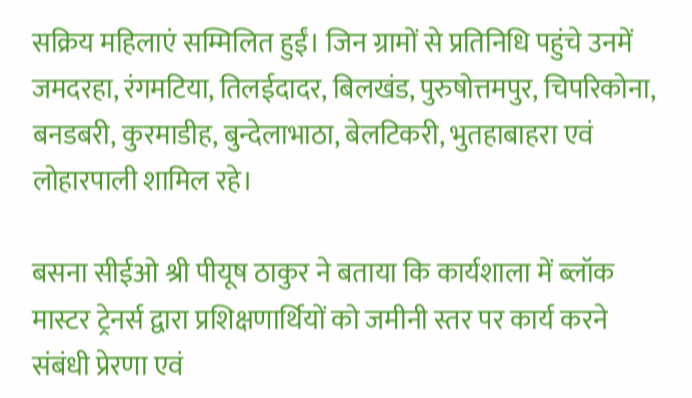सक्रिय महिलाएं सम्मिलित हुईं। जिन ग्रामों से प्रतिनिधि पहुंचे उनमें जमदरहा, रंगमटिया, तिलईदादर, बिलखंड, पुरुषोत्तमपुर, चिपरिकोना, बनडबरी, कुरमाडीह, बुन्देलाभाठा, बेलटिकरी, भुतहाबाहरा एवं लोहारपाली शामिल रहे।

बसना सीईओ श्री पीयूष ठाकुर ने बताया कि कार्यशाला में ब्लॉक मास्टर ट्रेनर्स द्वारा प्रशिक्षणार्थियों को जमीनी स्तर पर कार्य करने संबंधी प्रेरणा एवं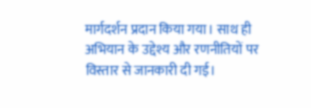मार्गदर्शन प्रदान किया गया। साथ ही अभियान के उद्देश्य और रणनीतियों पर विस्तार से जानकारी दी गई।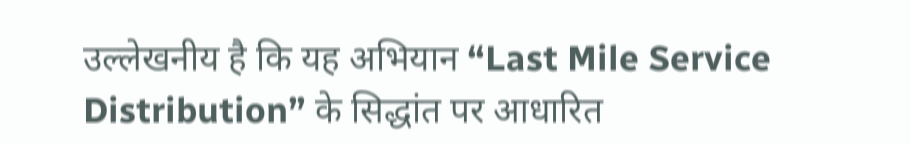उल्लेखनीय है कि यह अभियान “Last Mile Service Distribution” के सिद्धांत पर आधारित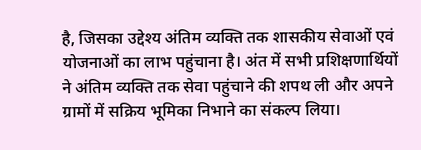है, जिसका उद्देश्य अंतिम व्यक्ति तक शासकीय सेवाओं एवं योजनाओं का लाभ पहुंचाना है। अंत में सभी प्रशिक्षणार्थियों ने अंतिम व्यक्ति तक सेवा पहुंचाने की शपथ ली और अपने ग्रामों में सक्रिय भूमिका निभाने का संकल्प लिया।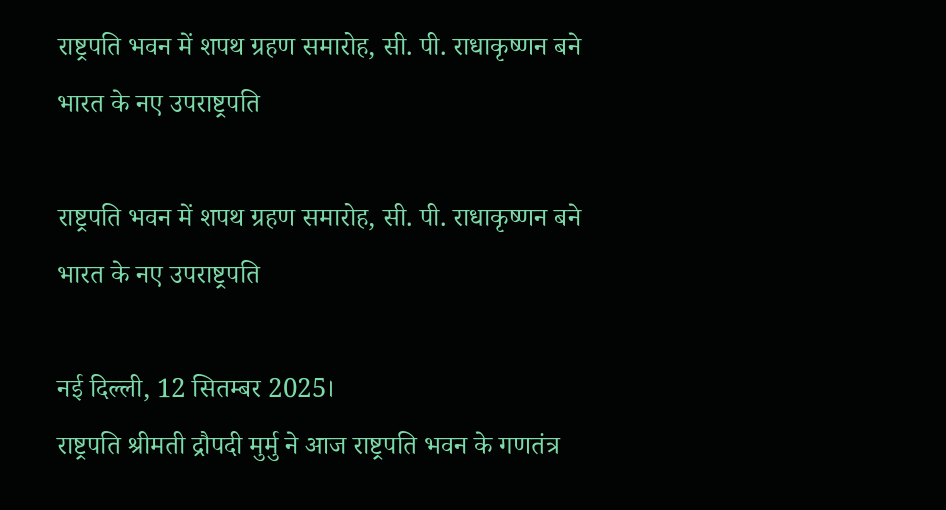राष्ट्रपति भवन में शपथ ग्रहण समारोह, सी. पी. राधाकृष्णन बने भारत के नए उपराष्ट्रपति

राष्ट्रपति भवन में शपथ ग्रहण समारोह, सी. पी. राधाकृष्णन बने भारत के नए उपराष्ट्रपति

नई दिल्ली, 12 सितम्बर 2025।
राष्ट्रपति श्रीमती द्रौपदी मुर्मु ने आज राष्ट्रपति भवन के गणतंत्र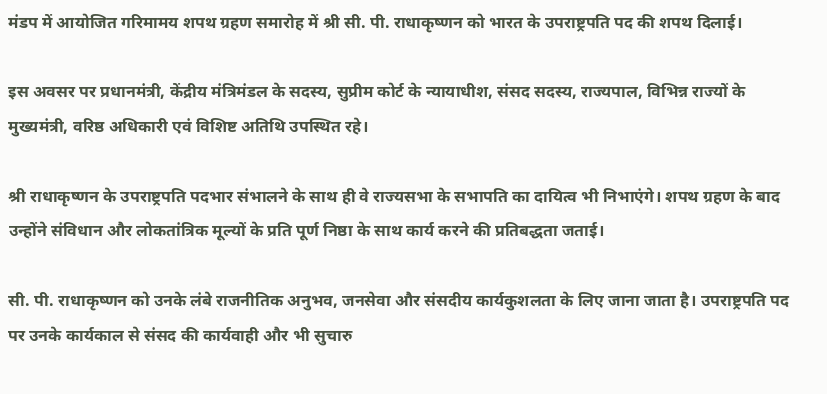मंडप में आयोजित गरिमामय शपथ ग्रहण समारोह में श्री सी. पी. राधाकृष्णन को भारत के उपराष्ट्रपति पद की शपथ दिलाई।

इस अवसर पर प्रधानमंत्री, केंद्रीय मंत्रिमंडल के सदस्य, सुप्रीम कोर्ट के न्यायाधीश, संसद सदस्य, राज्यपाल, विभिन्न राज्यों के मुख्यमंत्री, वरिष्ठ अधिकारी एवं विशिष्ट अतिथि उपस्थित रहे।

श्री राधाकृष्णन के उपराष्ट्रपति पदभार संभालने के साथ ही वे राज्यसभा के सभापति का दायित्व भी निभाएंगे। शपथ ग्रहण के बाद उन्होंने संविधान और लोकतांत्रिक मूल्यों के प्रति पूर्ण निष्ठा के साथ कार्य करने की प्रतिबद्धता जताई।

सी. पी. राधाकृष्णन को उनके लंबे राजनीतिक अनुभव, जनसेवा और संसदीय कार्यकुशलता के लिए जाना जाता है। उपराष्ट्रपति पद पर उनके कार्यकाल से संसद की कार्यवाही और भी सुचारु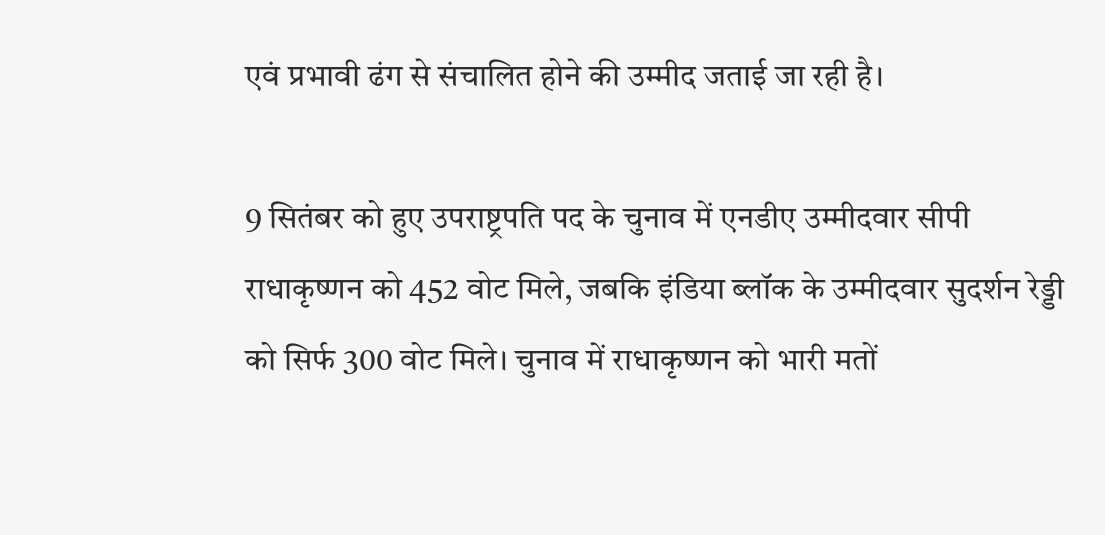एवं प्रभावी ढंग से संचालित होने की उम्मीद जताई जा रही है।

9 सितंबर को हुए उपराष्ट्रपति पद के चुनाव में एनडीए उम्मीदवार सीपी राधाकृष्णन को 452 वोट मिले, जबकि इंडिया ब्लॉक के उम्मीदवार सुदर्शन रेड्डी को सिर्फ 300 वोट मिले। चुनाव में राधाकृष्णन को भारी मतों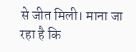से जीत मिली। माना जा रहा है कि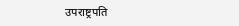उपराष्ट्रपति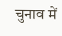चुनाव में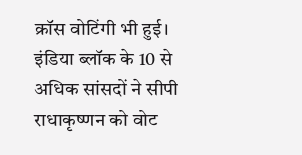क्रॉस वोटिंगी भी हुई। इंडिया ब्लॉक के 10 से अधिक सांसदों ने सीपी राधाकृष्णन को वोट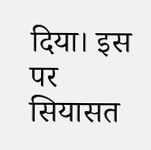दिया। इस पर सियासत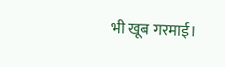भी खूब गरमाई।